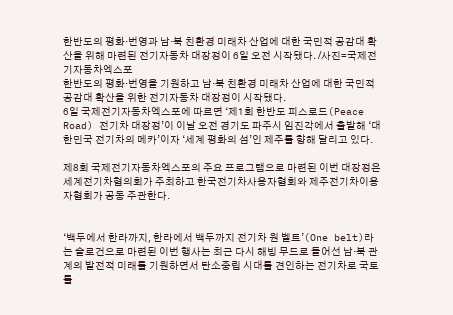한반도의 평화·번영과 남·북 친환경 미래차 산업에 대한 국민적 공감대 확산을 위해 마련된 전기자동차 대장정이 6일 오전 시작됐다. /사진=국제전기자동차엑스포
한반도의 평화·번영을 기원하고 남·북 친환경 미래차 산업에 대한 국민적 공감대 확산을 위한 전기자동차 대장정이 시작됐다.
6일 국제전기자동차엑스포에 따르면 ‘제1회 한반도 피스로드(Peace Road) 전기차 대장정’이 이날 오전 경기도 파주시 임진각에서 출발해 ‘대한민국 전기차의 메카’이자 ‘세계 평화의 섬’인 제주를 향해 달리고 있다.

제8회 국제전기자동차엑스포의 주요 프로그램으로 마련된 이번 대장정은 세계전기차협의회가 주최하고 한국전기차사용자협회와 제주전기차이용자협회가 공동 주관한다.


‘백두에서 한라까지, 한라에서 백두까지 전기차 원 벨트’(One belt)라는 슬로건으로 마련된 이번 행사는 최근 다시 해빙 무드로 들어선 남‧북 관계의 발전적 미래를 기원하면서 탄소중립 시대를 견인하는 전기차로 국토를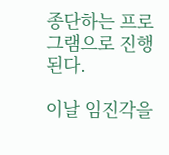종단하는 프로그램으로 진행된다.

이날 임진각을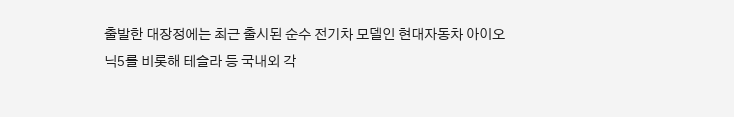출발한 대장정에는 최근 출시된 순수 전기차 모델인 현대자동차 아이오닉5를 비롯해 테슬라 등 국내외 각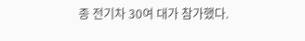종 전기차 30여 대가 참가했다.